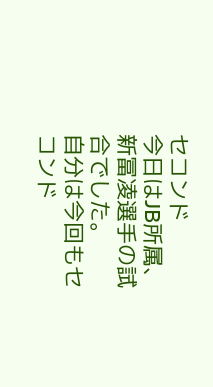セコンド
今日はJB所属、新冨凌選手の試合でした。
自分は今回もセコンド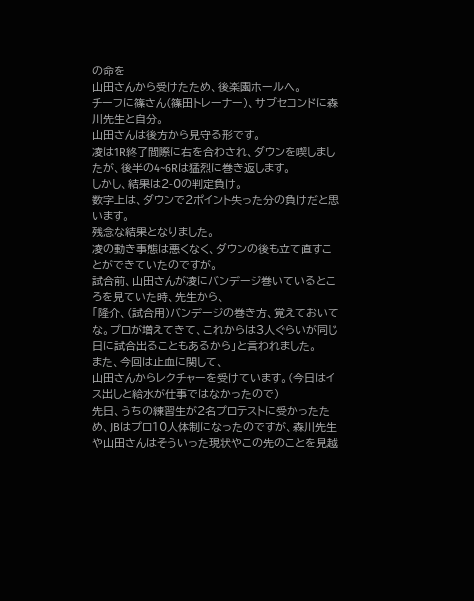の命を
山田さんから受けたため、後楽園ホールへ。
チーフに篠さん(篠田トレーナー)、サブセコンドに森川先生と自分。
山田さんは後方から見守る形です。
凌は1R終了間際に右を合わされ、ダウンを喫しましたが、後半の4~6Rは猛烈に巻き返します。
しかし、結果は2-0の判定負け。
数字上は、ダウンで2ポイント失った分の負けだと思います。
残念な結果となりました。
凌の動き事態は悪くなく、ダウンの後も立て直すことができていたのですが。
試合前、山田さんが凌にバンデージ巻いているところを見ていた時、先生から、
「隆介、(試合用)バンデージの巻き方、覚えておいてな。プロが増えてきて、これからは3人ぐらいが同じ日に試合出ることもあるから」と言われました。
また、今回は止血に関して、
山田さんからレクチャーを受けています。(今日はイス出しと給水が仕事ではなかったので)
先日、うちの練習生が2名プロテストに受かったため、JBはプロ10人体制になったのですが、森川先生や山田さんはそういった現状やこの先のことを見越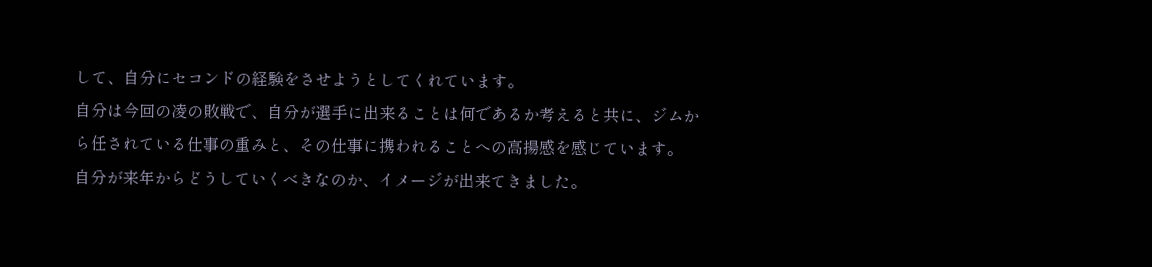して、自分にセコンドの経験をさせようとしてくれています。
自分は今回の凌の敗戦で、自分が選手に出来ることは何であるか考えると共に、ジムから任されている仕事の重みと、その仕事に携われることへの高揚感を感じています。
自分が来年からどうしていくべきなのか、イメージが出来てきました。